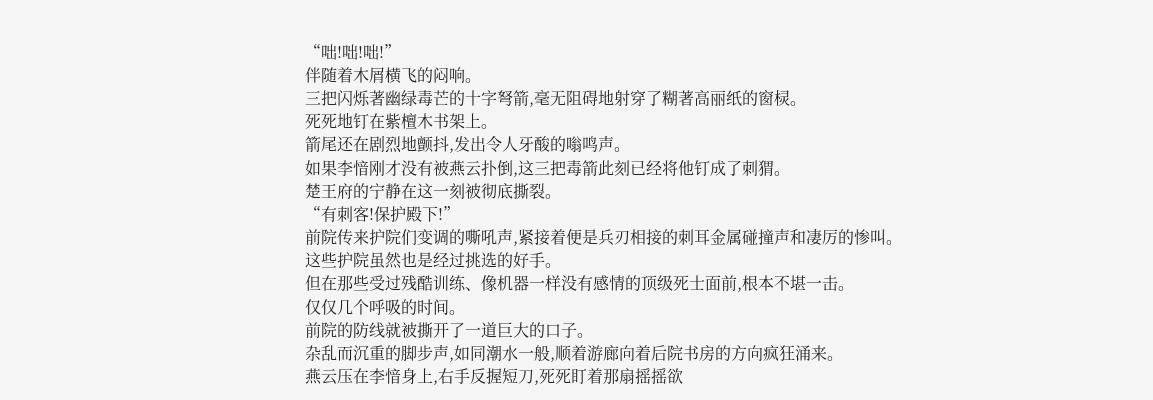“咄!咄!咄!”
伴随着木屑横飞的闷响。
三把闪烁著幽绿毒芒的十字弩箭,毫无阻碍地射穿了糊著高丽纸的窗棂。
死死地钉在紫檀木书架上。
箭尾还在剧烈地颤抖,发出令人牙酸的嗡鸣声。
如果李愔刚才没有被燕云扑倒,这三把毒箭此刻已经将他钉成了刺猬。
楚王府的宁静在这一刻被彻底撕裂。
“有刺客!保护殿下!”
前院传来护院们变调的嘶吼声,紧接着便是兵刃相接的刺耳金属碰撞声和凄厉的惨叫。
这些护院虽然也是经过挑选的好手。
但在那些受过残酷训练、像机器一样没有感情的顶级死士面前,根本不堪一击。
仅仅几个呼吸的时间。
前院的防线就被撕开了一道巨大的口子。
杂乱而沉重的脚步声,如同潮水一般,顺着游廊向着后院书房的方向疯狂涌来。
燕云压在李愔身上,右手反握短刀,死死盯着那扇摇摇欲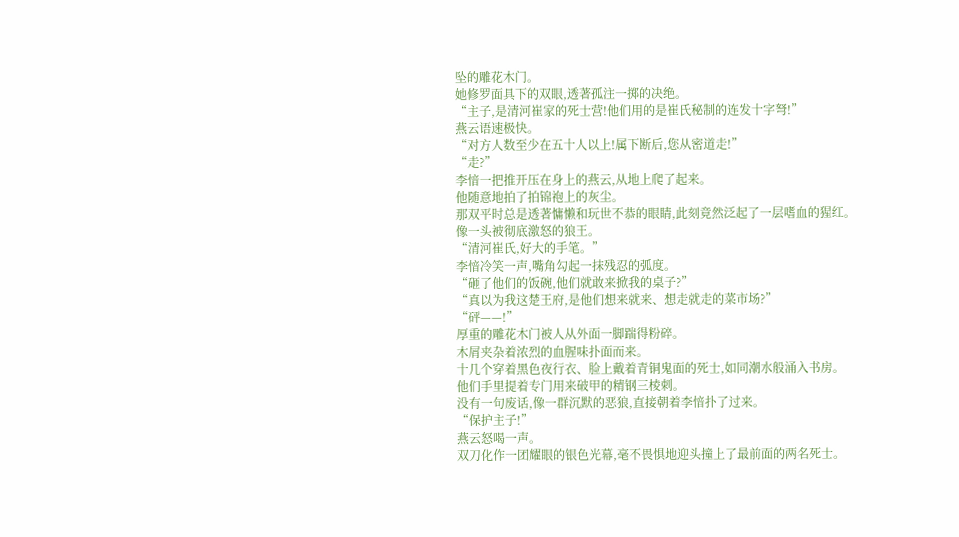坠的雕花木门。
她修罗面具下的双眼,透著孤注一掷的决绝。
“主子,是清河崔家的死士营!他们用的是崔氏秘制的连发十字弩!”
燕云语速极快。
“对方人数至少在五十人以上!属下断后,您从密道走!”
“走?”
李愔一把推开压在身上的燕云,从地上爬了起来。
他随意地拍了拍锦袍上的灰尘。
那双平时总是透著慵懒和玩世不恭的眼睛,此刻竟然泛起了一层嗜血的猩红。
像一头被彻底激怒的狼王。
“清河崔氏,好大的手笔。”
李愔冷笑一声,嘴角勾起一抹残忍的弧度。
“砸了他们的饭碗,他们就敢来掀我的桌子?”
“真以为我这楚王府,是他们想来就来、想走就走的菜市场?”
“砰——!”
厚重的雕花木门被人从外面一脚踹得粉碎。
木屑夹杂着浓烈的血腥味扑面而来。
十几个穿着黑色夜行衣、脸上戴着青铜鬼面的死士,如同潮水般涌入书房。
他们手里提着专门用来破甲的精钢三棱刺。
没有一句废话,像一群沉默的恶狼,直接朝着李愔扑了过来。
“保护主子!”
燕云怒喝一声。
双刀化作一团耀眼的银色光幕,毫不畏惧地迎头撞上了最前面的两名死士。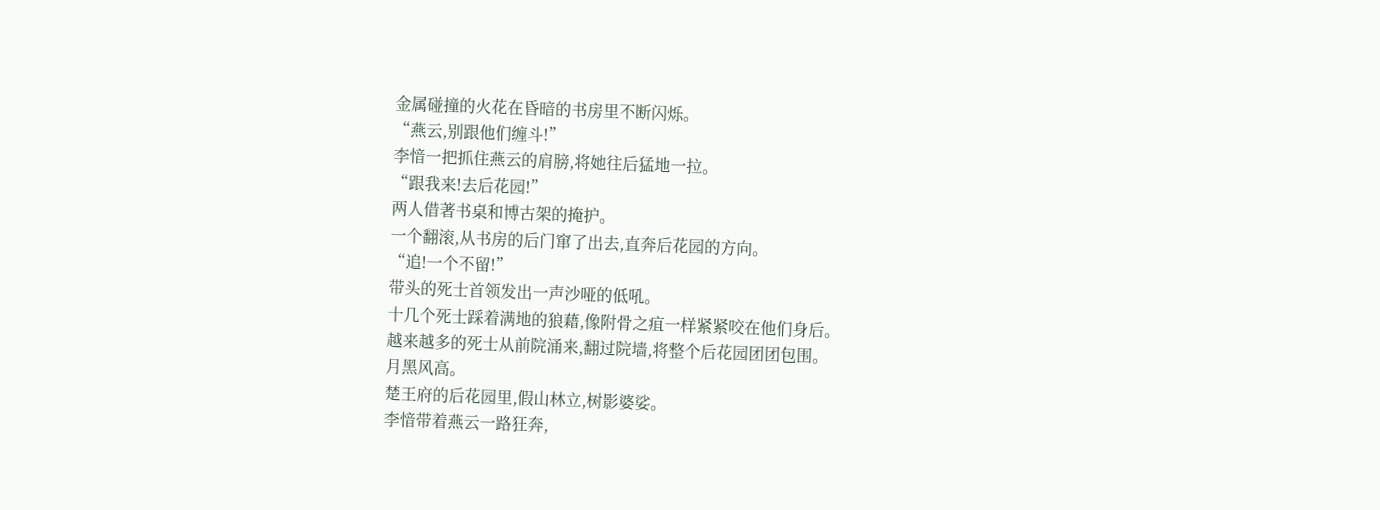金属碰撞的火花在昏暗的书房里不断闪烁。
“燕云,别跟他们缠斗!”
李愔一把抓住燕云的肩膀,将她往后猛地一拉。
“跟我来!去后花园!”
两人借著书桌和博古架的掩护。
一个翻滚,从书房的后门窜了出去,直奔后花园的方向。
“追!一个不留!”
带头的死士首领发出一声沙哑的低吼。
十几个死士踩着满地的狼藉,像附骨之疽一样紧紧咬在他们身后。
越来越多的死士从前院涌来,翻过院墙,将整个后花园团团包围。
月黑风高。
楚王府的后花园里,假山林立,树影婆娑。
李愔带着燕云一路狂奔,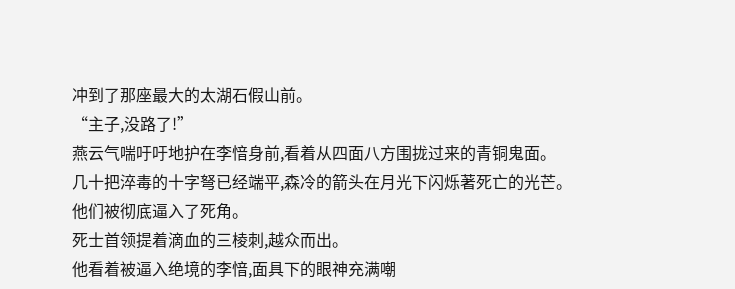冲到了那座最大的太湖石假山前。
“主子,没路了!”
燕云气喘吁吁地护在李愔身前,看着从四面八方围拢过来的青铜鬼面。
几十把淬毒的十字弩已经端平,森冷的箭头在月光下闪烁著死亡的光芒。
他们被彻底逼入了死角。
死士首领提着滴血的三棱刺,越众而出。
他看着被逼入绝境的李愔,面具下的眼神充满嘲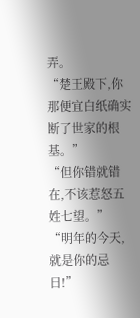弄。
“楚王殿下,你那便宜白纸确实断了世家的根基。”
“但你错就错在,不该惹怒五姓七望。”
“明年的今天,就是你的忌日!”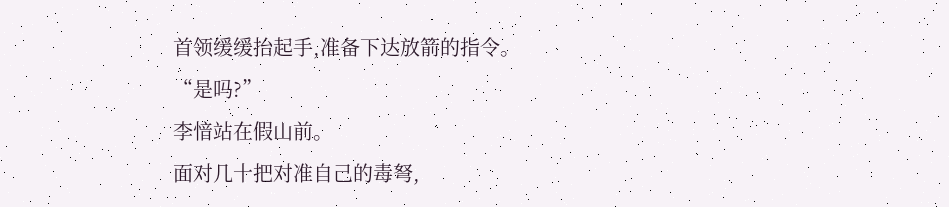首领缓缓抬起手,准备下达放箭的指令。
“是吗?”
李愔站在假山前。
面对几十把对准自己的毒弩,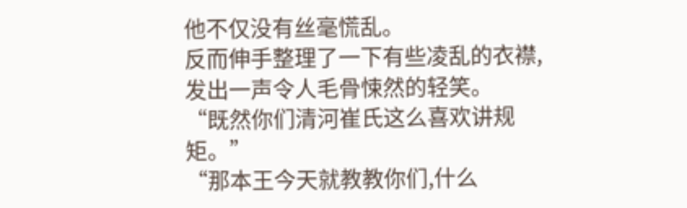他不仅没有丝毫慌乱。
反而伸手整理了一下有些凌乱的衣襟,发出一声令人毛骨悚然的轻笑。
“既然你们清河崔氏这么喜欢讲规矩。”
“那本王今天就教教你们,什么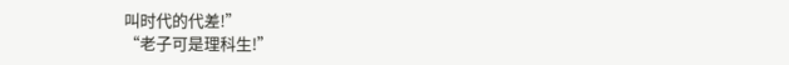叫时代的代差!”
“老子可是理科生!”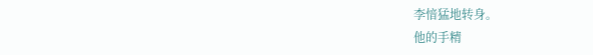李愔猛地转身。
他的手精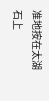准地按在太湖石上